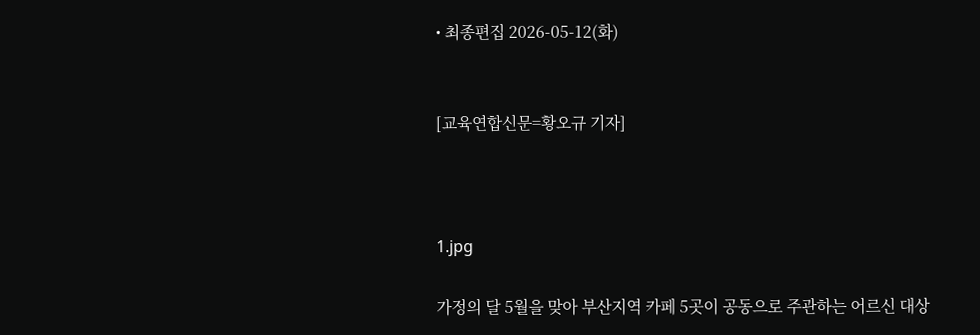• 최종편집 2026-05-12(화)


[교육연합신문=황오규 기자]



1.jpg

가정의 달 5월을 맞아 부산지역 카페 5곳이 공동으로 주관하는 어르신 대상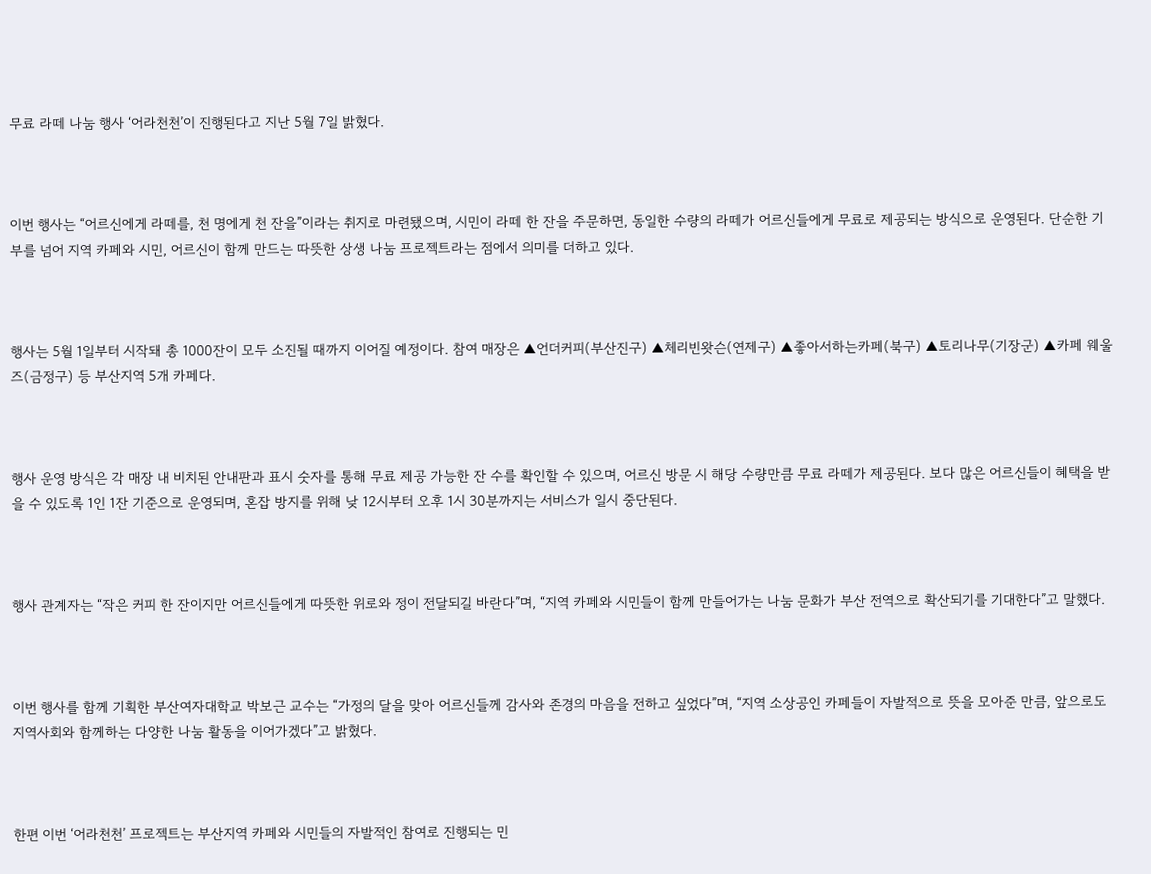무료 라떼 나눔 행사 ‘어라천천’이 진행된다고 지난 5월 7일 밝혔다.



이번 행사는 “어르신에게 라떼를, 천 명에게 천 잔을”이라는 취지로 마련됐으며, 시민이 라떼 한 잔을 주문하면, 동일한 수량의 라떼가 어르신들에게 무료로 제공되는 방식으로 운영된다. 단순한 기부를 넘어 지역 카페와 시민, 어르신이 함께 만드는 따뜻한 상생 나눔 프로젝트라는 점에서 의미를 더하고 있다.



행사는 5월 1일부터 시작돼 총 1000잔이 모두 소진될 때까지 이어질 예정이다. 참여 매장은 ▲언더커피(부산진구) ▲체리빈왓슨(연제구) ▲좋아서하는카페(북구) ▲토리나무(기장군) ▲카페 웨울즈(금정구) 등 부산지역 5개 카페다.



행사 운영 방식은 각 매장 내 비치된 안내판과 표시 숫자를 통해 무료 제공 가능한 잔 수를 확인할 수 있으며, 어르신 방문 시 해당 수량만큼 무료 라떼가 제공된다. 보다 많은 어르신들이 혜택을 받을 수 있도록 1인 1잔 기준으로 운영되며, 혼잡 방지를 위해 낮 12시부터 오후 1시 30분까지는 서비스가 일시 중단된다.



행사 관계자는 “작은 커피 한 잔이지만 어르신들에게 따뜻한 위로와 정이 전달되길 바란다”며, “지역 카페와 시민들이 함께 만들어가는 나눔 문화가 부산 전역으로 확산되기를 기대한다”고 말했다.



이번 행사를 함께 기획한 부산여자대학교 박보근 교수는 “가정의 달을 맞아 어르신들께 감사와 존경의 마음을 전하고 싶었다”며, “지역 소상공인 카페들이 자발적으로 뜻을 모아준 만큼, 앞으로도 지역사회와 함께하는 다양한 나눔 활동을 이어가겠다”고 밝혔다.



한편 이번 ‘어라천천’ 프로젝트는 부산지역 카페와 시민들의 자발적인 참여로 진행되는 민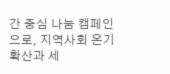간 중심 나눔 캠페인으로, 지역사회 온기 확산과 세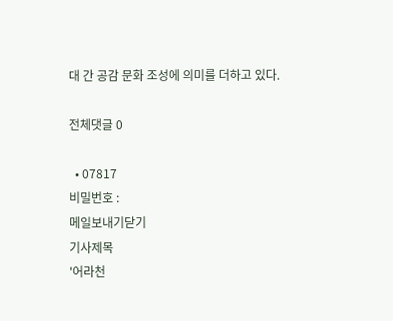대 간 공감 문화 조성에 의미를 더하고 있다.

전체댓글 0

  • 07817
비밀번호 :
메일보내기닫기
기사제목
'어라천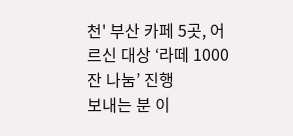천' 부산 카페 5곳, 어르신 대상 ‘라떼 1000잔 나눔’ 진행
보내는 분 이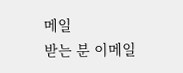메일
받는 분 이메일